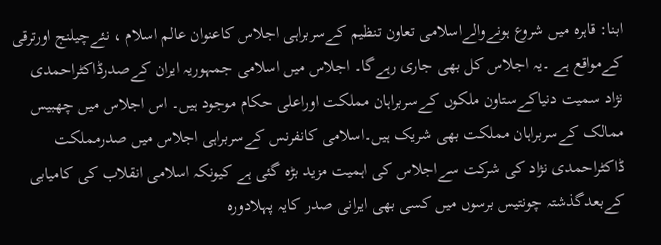ابنا: قاہرہ میں شروع ہونےوالےاسلامی تعاون تنظیم کےسربراہی اجلاس کاعنوان عالم اسلام ، نئےچیلنج اورترقی کےمواقع ہے ۔یہ اجلاس کل بھی جاری رہےگا۔ اجلاس میں اسلامی جمہوریہ ایران کےصدرڈاکٹراحمدی نژاد سمیت دنیاکےستاون ملکوں کےسربراہان مملکت اوراعلی حکام موجود ہیں۔ اس اجلاس میں چھبیس ممالک کےسربراہان مملکت بھی شریک ہیں۔اسلامی کانفرنس کےسربراہی اجلاس میں صدرمملکت ڈاکٹراحمدی نژاد کی شرکت سےاجلاس کی اہمیت مزید بڑہ گئی ہے کیونکہ اسلامی انقلاب کی کامیابی کےبعدگذشتہ چونتیس برسوں میں کسی بھی ایرانی صدر کایہ پہلادورہ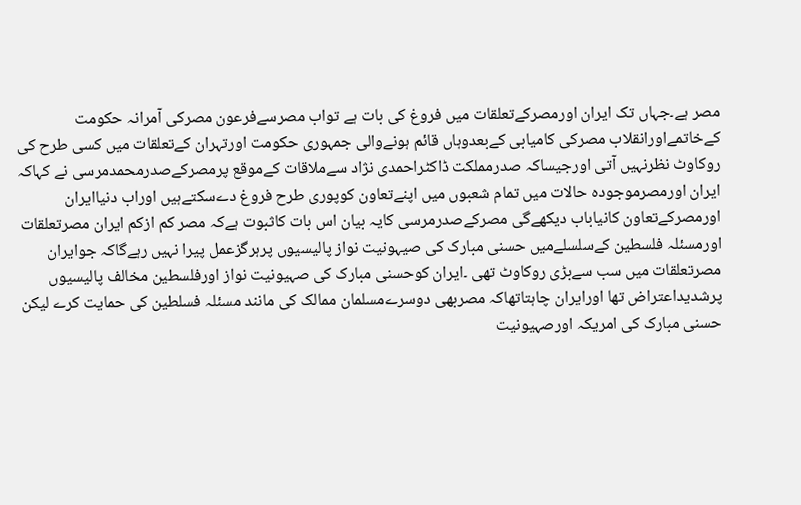مصر ہے۔جہاں تک ایران اورمصرکےتعلقات میں فروغ کی بات ہے تواب مصرسےفرعون مصرکی آمرانہ حکومت کےخاتمےاورانقلاب مصرکی کامیابی کےبعدوہاں قائم ہونےوالی جمہوری حکومت اورتہران کےتعلقات میں کسی طرح کی روکاوٹ نظرنہيں آتی اورجیساکہ صدرمملکت ڈاکٹراحمدی نژاد سےملاقات کےموقع پرمصرکےصدرمحمدمرسی نے کہاکہ ایران اورمصرموجودہ حالات میں تمام شعبوں میں اپنےتعاون کوپوری طرح فروغ دےسکتےہیں اوراب دنیاایران اورمصرکےتعاون کانیاباب دیکھےگی مصرکےصدرمرسی کایہ بیان اس بات کاثبوت ہےکہ مصر کم ازکم ایران مصرتعلقات اورمسئلہ فلسطین کےسلسلےمیں حسنی مبارک کی صیہونیت نواز پالیسیوں پرہرگزعمل پیرا نہيں رہےگاکہ جوایران مصرتعلقات میں سب سےبڑی روکاوٹ تھی ۔ایران کوحسنی مبارک کی صہیونیت نواز اورفلسطین مخالف پالیسیوں پرشدیداعتراض تھا اورایران چاہتاتھاکہ مصربھی دوسرےمسلمان ممالک کی مانند مسئلہ فسلطین کی حمایت کرے لیکن حسنی مبارک کی امریکہ اورصہیونیت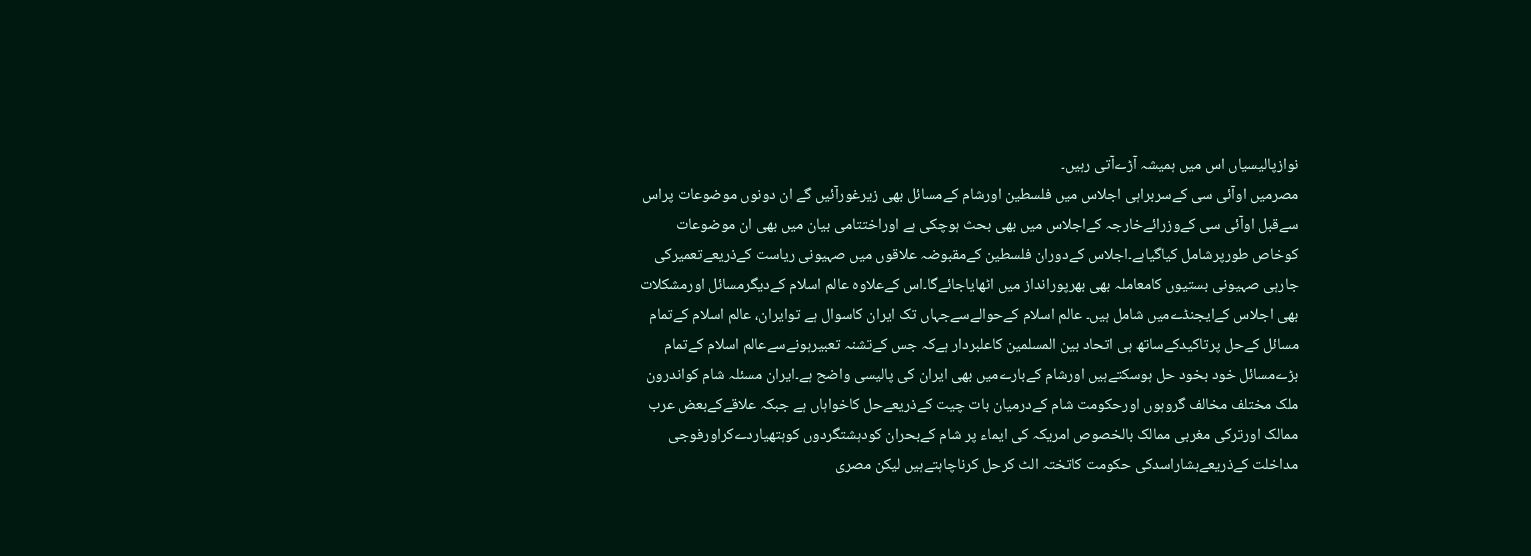نوازپالیسیاں اس میں ہمیشہ آڑےآتی رہیں۔
مصرمیں اوآئی سی کےسربراہی اجلاس میں فلسطین اورشام کےمسائل بھی زیرغورآئيں گے ان دونوں موضوعات پراس سےقبل اوآئی سی کےوزرائےخارجہ کےاجلاس میں بھی بحث ہوچکی ہے اوراختتامی بیان میں بھی ان موضوعات کوخاص طورپرشامل کیاگیاہے۔اجلاس کےدوران فلسطین کےمقبوضہ علاقوں میں صہیونی ریاست کےذریعےتعمیرکی جارہی صہیونی بستیوں کامعاملہ بھی بھرپورانداز میں اٹھایاجائےگا۔اس کےعلاوہ عالم اسلام کےدیگرمسائل اورمشکلات بھی اجلاس کےایجنڈےمیں شامل ہیں۔ عالم اسلام کےحوالےسےجہاں تک ایران کاسوال ہے توایران، عالم اسلام کےتمام مسائل کےحل پرتاکیدکےساتھ ہی اتحاد بین المسلمین کاعلبردار ہےکہ جس کےتشنہ تعبیرہونےسےعالم اسلام کےتمام بڑےمسائل خود بخود حل ہوسکتےہیں اورشام کےبارےمیں بھی ایران کی پالیسی واضح ہے۔ایران مسئلہ شام کواندرون ملک مختلف مخالف گروہوں اورحکومت شام کےدرمیان بات چیت کےذریعےحل کاخواہاں ہے جبکہ علاقےکےبعض عرب ممالک اورترکی مغربی ممالک بالخصوص امریکہ کی ایماء پر شام کےبحران کودہشتگردوں کوہتھیاردےکراورفوجی مداخلت کےذریعےبشاراسدکی حکومت کاتختہ الٹ کرحل کرناچاہتےہیں لیکن مصری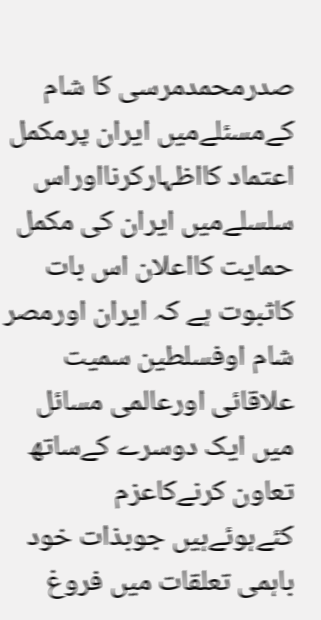صدرمحمدمرسی کا شام کےمسئلےمیں ایران پرمکمل اعتماد کااظہارکرنااوراس سلسلےمیں ایران کی مکمل حمایت کااعلان اس بات کاثبوت ہے کہ ایران اورمصر شام اوفسلطین سمیت علاقائی اورعالمی مسائل میں ایک دوسرے کےساتھ تعاون کرنےکاعزم کئےہوئےہيں جوبذات خود باہمی تعلقات میں فروغ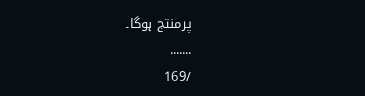پرمنتج ہوگا۔
.......
/169